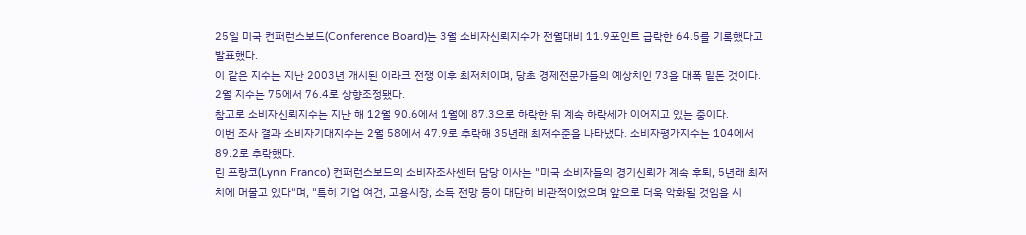25일 미국 컨퍼런스보드(Conference Board)는 3월 소비자신뢰지수가 전월대비 11.9포인트 급락한 64.5를 기록했다고 발표했다.
이 같은 지수는 지난 2003년 개시된 이라크 전쟁 이후 최저치이며, 당초 경제전문가들의 예상치인 73을 대폭 밑돈 것이다.
2월 지수는 75에서 76.4로 상향조정됐다.
참고로 소비자신뢰지수는 지난 해 12월 90.6에서 1월에 87.3으로 하락한 뒤 계속 하락세가 이어지고 있는 중이다.
이번 조사 결과 소비자기대지수는 2월 58에서 47.9로 추락해 35년래 최저수준을 나타냈다. 소비자평가지수는 104에서 89.2로 추락했다.
린 프랑코(Lynn Franco) 컨퍼런스보드의 소비자조사센터 담당 이사는 "미국 소비자들의 경기신뢰가 계속 후퇴, 5년래 최저치에 머물고 있다"며, "특히 기업 여건, 고용시장, 소득 전망 등이 대단히 비관적이었으며 앞으로 더욱 악화될 것임을 시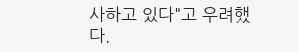사하고 있다"고 우려했다.